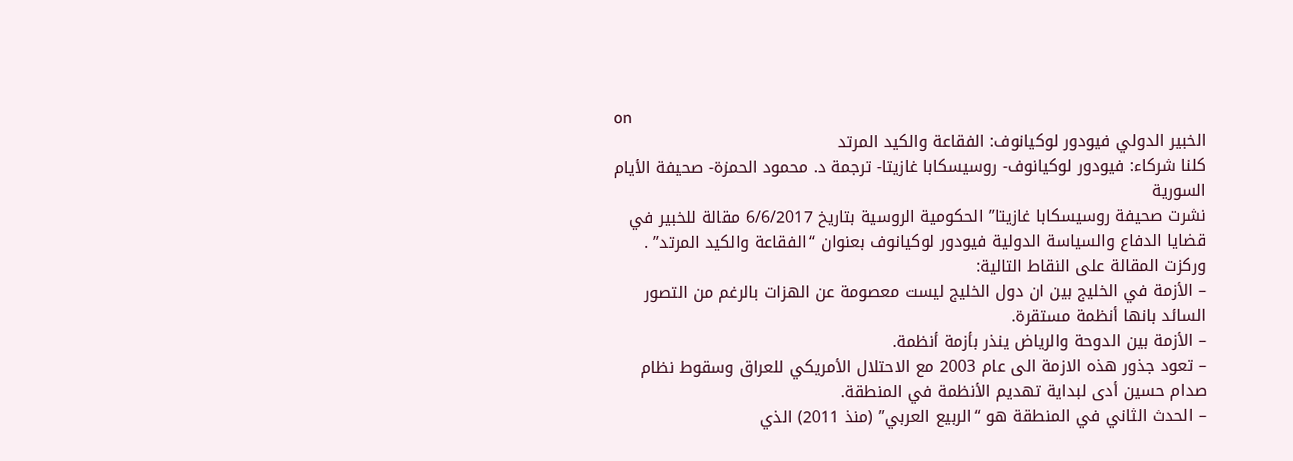on
الخبير الدولي فيودور لوكيانوف: الفقاعة والكيد المرتد
كلنا شركاء: فيودور لوكيانوف- روسيسكابا غازيتا- ترجمة د. محمود الحمزة- صحيفة الأيام السورية
نشرت صحيفة روسيسكابا غازيتا” الحكومية الروسية بتاريخ 6/6/2017 مقالة للخبير في قضايا الدفاع والسياسة الدولية فيودور لوكيانوف بعنوان “الفقاعة والكيد المرتد” .
وركزت المقالة على النقاط التالية:
– الأزمة في الخليج بين ان دول الخليج ليست معصومة عن الهزات بالرغم من التصور السائد بانها أنظمة مستقرة.
– الأزمة بين الدوحة والرياض ينذر بأزمة أنظمة.
– تعود جذور هذه الازمة الى عام 2003 مع الاحتلال الأمريكي للعراق وسقوط نظام صدام حسين أدى لبداية تهديم الأنظمة في المنطقة.
– الحدث الثاني في المنطقة هو “الربيع العربي” (منذ 2011) الذي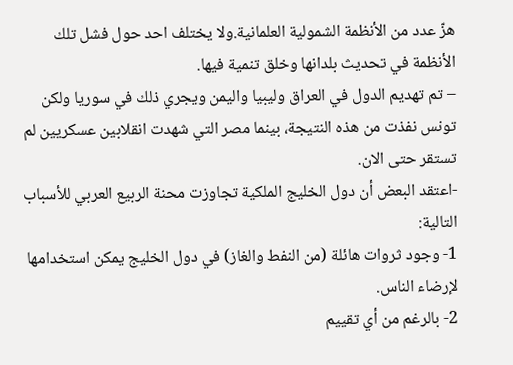هزّ عدد من الأنظمة الشمولية العلمانية.ولا يختلف احد حول فشل تلك الأنظمة في تحديث بلدانها وخلق تنمية فيها.
– تم تهديم الدول في العراق وليبيا واليمن ويجري ذلك في سوريا ولكن تونس نفذت من هذه النتيجة، بينما مصر التي شهدت انقلابين عسكريين لم تستقر حتى الان.
-اعتقد البعض أن دول الخليج الملكية تجاوزت محنة الربيع العربي للأسباب التالية:
1- وجود ثروات هائلة (من النفط والغاز) في دول الخليج يمكن استخدامها لإرضاء الناس.
2- بالرغم من أي تقييم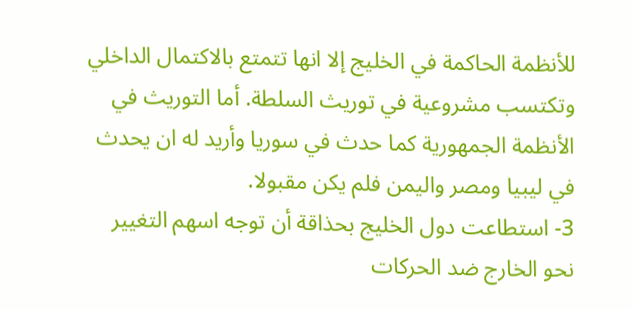للأنظمة الحاكمة في الخليج إلا انها تتمتع بالاكتمال الداخلي وتكتسب مشروعية في توريث السلطة. أما التوريث في الأنظمة الجمهورية كما حدث في سوريا وأريد له ان يحدث في ليبيا ومصر واليمن فلم يكن مقبولا.
3- استطاعت دول الخليج بحذاقة أن توجه اسهم التغيير نحو الخارج ضد الحركات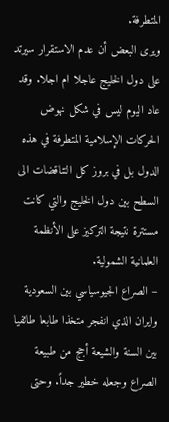المتطرفة.
ويرى البعض أن عدم الاستقرار سيرتد على دول الخليج عاجلا ام اجلا. وقد عاد اليوم ليس في شكل نهوض الحركات الإسلامية المتطرفة في هذه الدول بل في بروز كل التناقضات الى السطح بين دول الخليج والتي كانت مستترة نتيجة التركيز على الأنظمة العلمانية الشمولية.
– الصراع الجيوسياسي بين السعودية وايران الذي انفجر متخذا طابعا طائفيا بين السنة والشيعة أجج من طبيعة الصراع وجعله خطير جداً. وحتى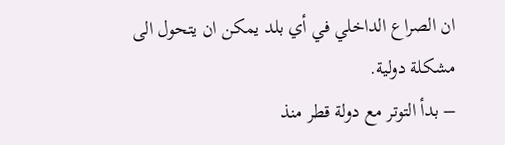ان الصراع الداخلي في أي بلد يمكن ان يتحول الى مشكلة دولية.
– بدأ التوتر مع دولة قطر منذ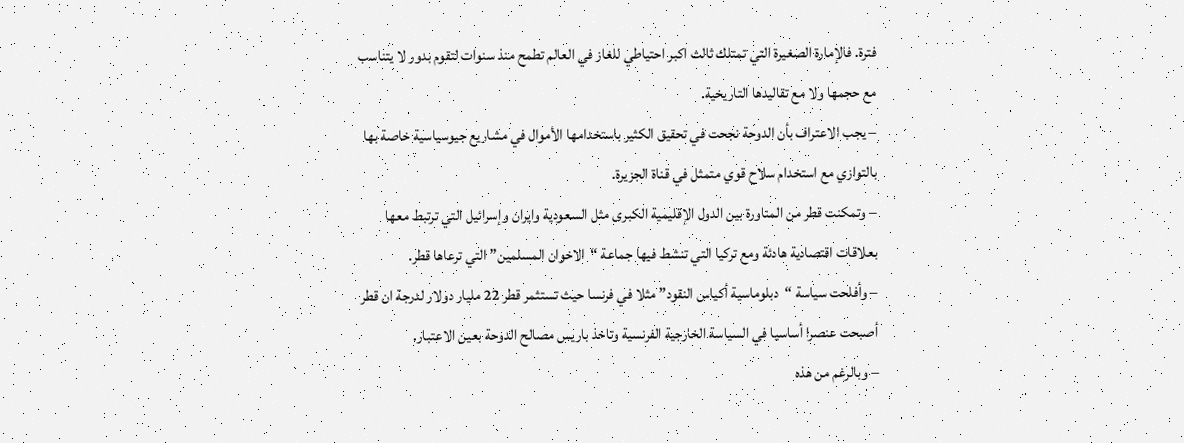فترة. فالإمارة الصغيرة التي تمتلك ثالث اكبر احتياطي للغاز في العالم تطمح منذ سنوات لتقوم بدور لا يتناسب مع حجمها ولا مع تقاليدها التاريخية.
– يجب الاعتراف بأن الدوحة نجحت في تحقيق الكثير باستخدامها الأموال في مشاريع جيوسياسية خاصة بها بالتوازي مع استخدام سلاح قوي متمثل في قناة الجزيرة.
– وتمكنت قطر من المناورة بين الدول الإقليمية الكبرى مثل السعودية وايران وإسرائيل التي ترتبط معها بعلاقات اقتصادية هادئة ومع تركيا التي تنشط فيها جماعة “الاخوان المسلمين” التي ترعاها قطر.
– وأفلحت سياسة “دبلوماسية أكياس النقود” مثلا في فرنسا حيث تستثمر قطر 22 مليار دولار لدرجة ان قطر أصبحت عنصرا أساسيا في السياسة الخارجية الفرنسية وتاخذ باريس مصالح الدوحة بعين الاعتبار.
– وبالرغم من هذه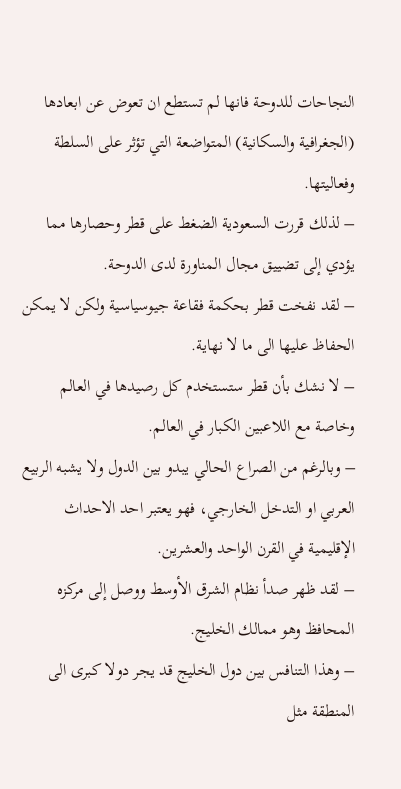النجاحات للدوحة فانها لم تستطع ان تعوض عن ابعادها (الجغرافية والسكانية) المتواضعة التي تؤثر على السلطة وفعاليتها.
– لذلك قررت السعودية الضغط على قطر وحصارها مما يؤدي إلى تضييق مجال المناورة لدى الدوحة.
– لقد نفخت قطر بحكمة فقاعة جيوسياسية ولكن لا يمكن الحفاظ عليها الى ما لا نهاية.
– لا نشك بأن قطر ستستخدم كل رصيدها في العالم وخاصة مع اللاعبين الكبار في العالم.
– وبالرغم من الصراع الحالي يبدو بين الدول ولا يشبه الربيع العربي او التدخل الخارجي، فهو يعتبر احد الاحداث الإقليمية في القرن الواحد والعشرين.
– لقد ظهر صدأ نظام الشرق الأوسط ووصل إلى مركزه المحافظ وهو ممالك الخليج.
– وهذا التنافس بين دول الخليج قد يجر دولا كبرى الى المنطقة مثل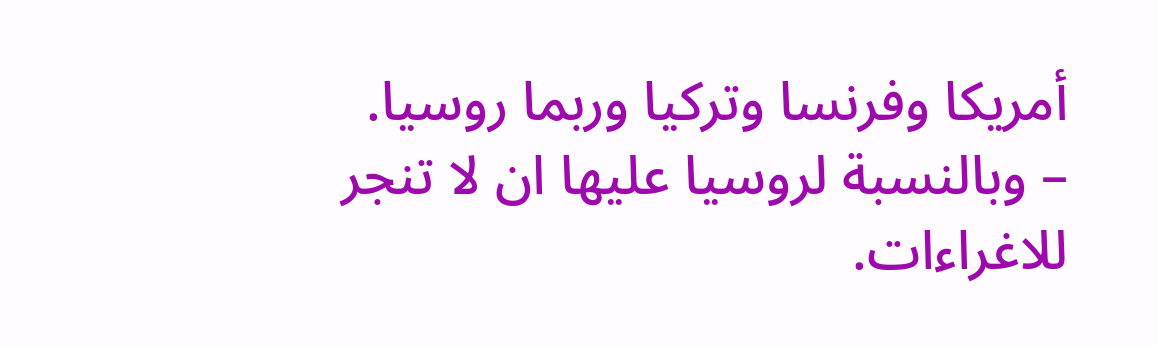أمريكا وفرنسا وتركيا وربما روسيا.
– وبالنسبة لروسيا عليها ان لا تنجر للاغراءات.